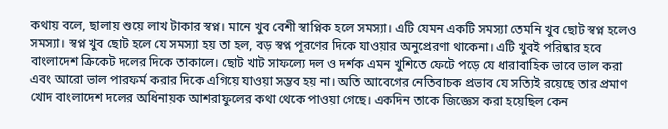কথায় বলে, ছালায় শুয়ে লাখ টাকার স্বপ্ন। মানে খুব বেশী স্বাপ্নিক হলে সমস্যা। এটি যেমন একটি সমস্যা তেমনি খুব ছোট স্বপ্ন হলেও সমস্যা। স্বপ্ন খুব ছোট হলে যে সমস্যা হয় তা হল, বড় স্বপ্ন পূরণের দিকে যাওয়ার অনুপ্রেরণা থাকেনা। এটি খুবই পরিষ্কার হবে বাংলাদেশ ক্রিকেট দলের দিকে তাকালে। ছোট খাট সাফল্যে দল ও দর্শক এমন খুশিতে ফেটে পড়ে যে ধারাবাহিক ভাবে ভাল করা এবং আরো ভাল পারফর্ম করার দিকে এগিয়ে যাওয়া সম্ভব হয় না। অতি আবেগের নেতিবাচক প্রভাব যে সত্যিই রয়েছে তার প্রমাণ খোদ বাংলাদেশ দলের অধিনায়ক আশরাফুলের কথা থেকে পাওয়া গেছে। একদিন তাকে জিজ্ঞেস করা হয়েছিল কেন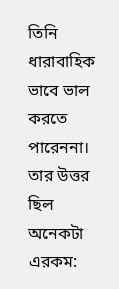তিনি ধারাবাহিক ভাবে ভাল করতে পারেননা। তার উত্তর ছিল অনেকটা এরকম: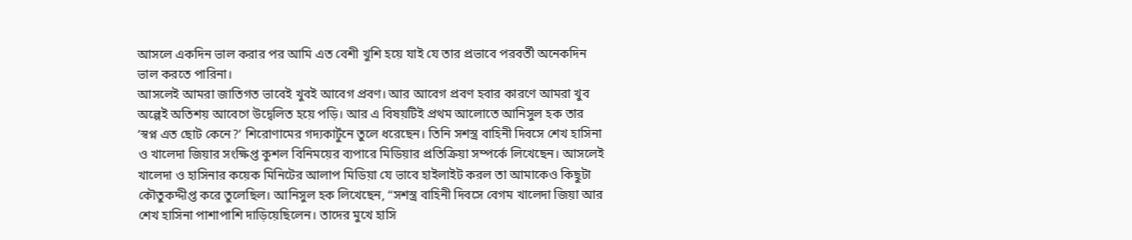আসলে একদিন ভাল করার পর আমি এত বেশী খুশি হয়ে যাই যে তার প্রভাবে পরবর্তী অনেকদিন ভাল করতে পারিনা।
আসলেই আমরা জাতিগত ভাবেই খুবই আবেগ প্রবণ। আর আবেগ প্রবণ হবার কারণে আমরা খুব অল্পেই অতিশয় আবেগে উদ্বেলিত হয়ে পড়ি। আর এ বিষয়টিই প্রথম আলোতে আনিসুল হক তার ‘স্বপ্ন এত ছোট কেনে?’ শিরোণামের গদ্যকার্টুনে তুলে ধরেছেন। তিনি সশস্ত্র বাহিনী দিবসে শেখ হাসিনা ও খালেদা জিয়ার সংক্ষিপ্ত কুশল বিনিময়ের ব্যপারে মিডিয়ার প্রতিক্রিয়া সম্পর্কে লিখেছেন। আসলেই খালেদা ও হাসিনার কয়েক মিনিটের আলাপ মিডিয়া যে ভাবে হাইলাইট করল তা আমাকেও কিছুটা কৌতুকদ্দীপ্ত করে তুলেছিল। আনিসুল হক লিখেছেন, “সশস্ত্র বাহিনী দিবসে বেগম খালেদা জিয়া আর শেখ হাসিনা পাশাপাশি দাড়িয়েছিলেন। তাদের মুখে হাসি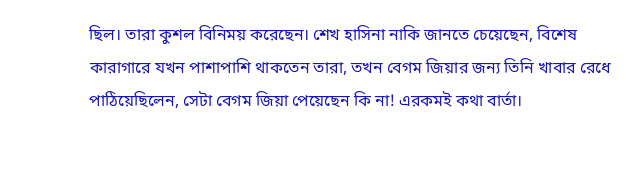ছিল। তারা কুশল বিনিময় করেছেন। শেখ হাসিনা নাকি জানতে চেয়েছেন, বিশেষ কারাগারে যখন পাশাপাশি থাকতেন তারা, তখন বেগম জিয়ার জন্য তিনি খাবার রেধে পাঠিয়েছিলেন, সেটা বেগম জিয়া পেয়েছেন কি না! এরকমই কথা বার্তা।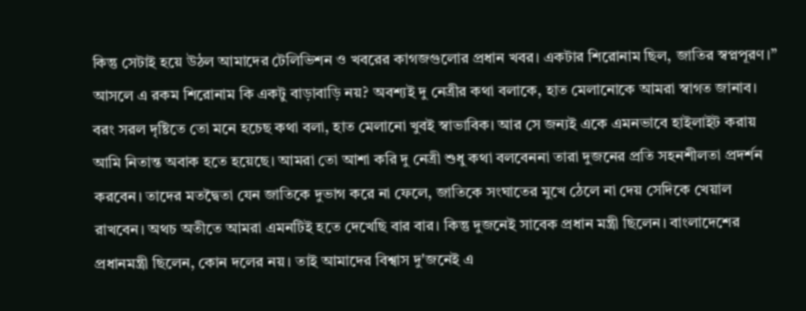কিন্তু সেটাই হয়ে উঠল আমাদের টেলিভিশন ও খবরের কাগজগুলোর প্রধান খবর। একটার শিরোনাম ছিল, জাতির স্বপ্নপূরণ।” আসলে এ রকম শিরোনাম কি একটু বাড়াবাড়ি নয়? অবশ্যই দু নেত্রীর কথা বলাকে, হাত মেলানোকে আমরা স্বাগত জানাব। বরং সরল দৃষ্টিতে তো মনে হচেছ কথা বলা, হাত মেলানো খুবই স্বাভাবিক। আর সে জন্যই একে এমনভাবে হাইলাইট করায় আমি নিতান্ত অবাক হতে হয়েছে। আমরা তো আশা করি দু নেত্রী শুধু কথা বলবেননা তারা দুজনের প্রতি সহনশীলতা প্রদর্শন করবেন। তাদের মতদ্বৈতা যেন জাতিকে দুভাগ করে না ফেলে, জাতিকে সংঘাতের মুখে ঠেলে না দেয় সেদিকে খেয়াল রাখবেন। অথচ অতীতে আমরা এমনটিই হতে দেখেছি বার বার। কিন্তু দুজনেই সাবেক প্রধান মন্ত্রী ছিলেন। বাংলাদেশের প্রধানমন্ত্রী ছিলেন, কোন দলের নয়। তাই আমাদের বিশ্বাস দু'জনেই এ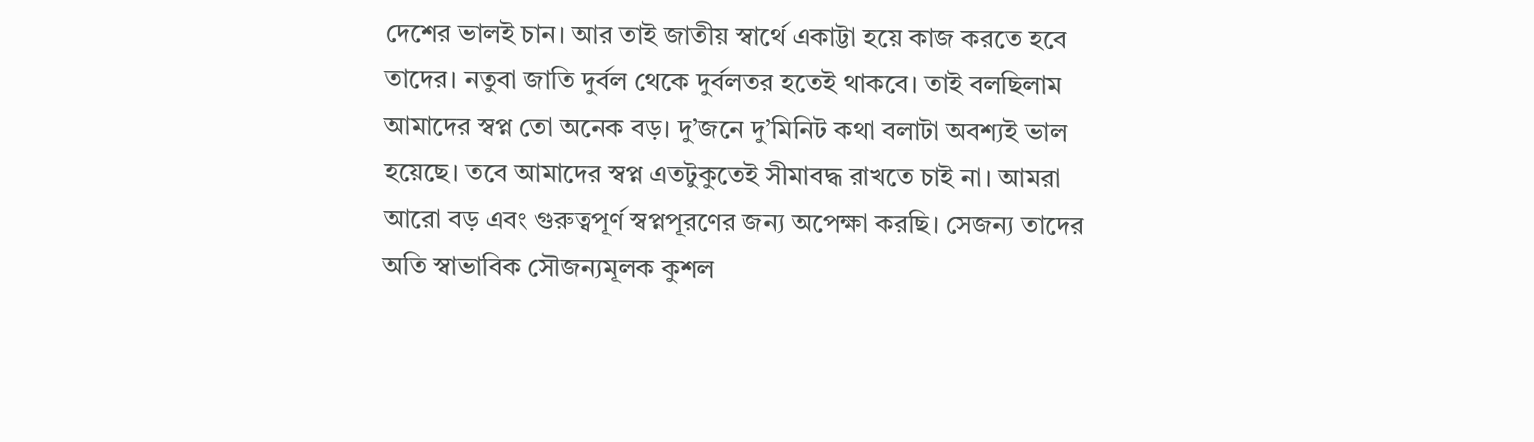দেশের ভালই চান। আর তাই জাতীয় স্বার্থে একাট্টা হয়ে কাজ করতে হবে তাদের। নতুবা জাতি দুর্বল থেকে দুর্বলতর হতেই থাকবে। তাই বলছিলাম আমাদের স্বপ্ন তো অনেক বড়। দু’জনে দু’মিনিট কথা বলাটা অবশ্যই ভাল হয়েছে। তবে আমাদের স্বপ্ন এতটুকুতেই সীমাবদ্ধ রাখতে চাই না। আমরা আরো বড় এবং গুরুত্বপূর্ণ স্বপ্নপূরণের জন্য অপেক্ষা করছি। সেজন্য তাদের অতি স্বাভাবিক সৌজন্যমূলক কুশল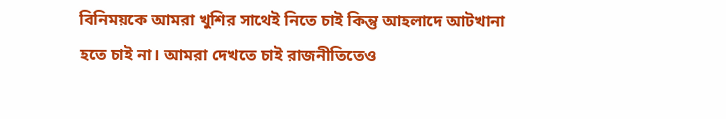বিনিময়কে আমরা খুশির সাথেই নিতে চাই কিন্তু আহলাদে আটখানা হতে চাই না। আমরা দেখতে চাই রাজনীতিতেও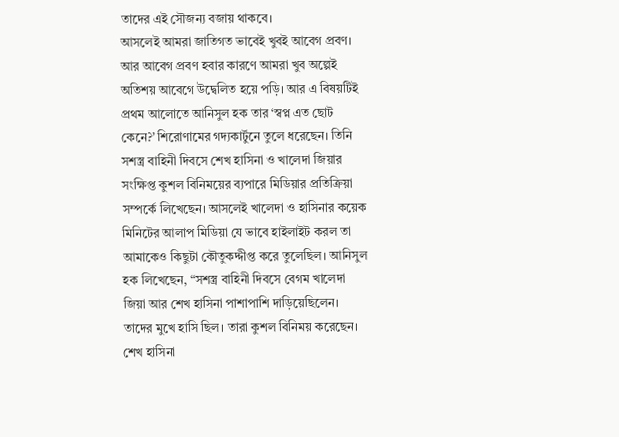তাদের এই সৌজন্য বজায় থাকবে।
আসলেই আমরা জাতিগত ভাবেই খুবই আবেগ প্রবণ। আর আবেগ প্রবণ হবার কারণে আমরা খুব অল্পেই অতিশয় আবেগে উদ্বেলিত হয়ে পড়ি। আর এ বিষয়টিই প্রথম আলোতে আনিসুল হক তার ‘স্বপ্ন এত ছোট কেনে?’ শিরোণামের গদ্যকার্টুনে তুলে ধরেছেন। তিনি সশস্ত্র বাহিনী দিবসে শেখ হাসিনা ও খালেদা জিয়ার সংক্ষিপ্ত কুশল বিনিময়ের ব্যপারে মিডিয়ার প্রতিক্রিয়া সম্পর্কে লিখেছেন। আসলেই খালেদা ও হাসিনার কয়েক মিনিটের আলাপ মিডিয়া যে ভাবে হাইলাইট করল তা আমাকেও কিছুটা কৌতুকদ্দীপ্ত করে তুলেছিল। আনিসুল হক লিখেছেন, “সশস্ত্র বাহিনী দিবসে বেগম খালেদা জিয়া আর শেখ হাসিনা পাশাপাশি দাড়িয়েছিলেন। তাদের মুখে হাসি ছিল। তারা কুশল বিনিময় করেছেন। শেখ হাসিনা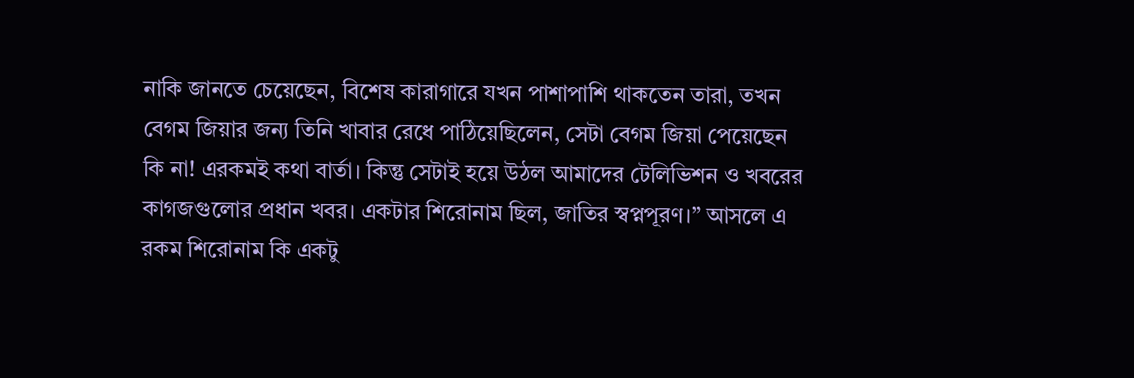নাকি জানতে চেয়েছেন, বিশেষ কারাগারে যখন পাশাপাশি থাকতেন তারা, তখন বেগম জিয়ার জন্য তিনি খাবার রেধে পাঠিয়েছিলেন, সেটা বেগম জিয়া পেয়েছেন কি না! এরকমই কথা বার্তা। কিন্তু সেটাই হয়ে উঠল আমাদের টেলিভিশন ও খবরের কাগজগুলোর প্রধান খবর। একটার শিরোনাম ছিল, জাতির স্বপ্নপূরণ।” আসলে এ রকম শিরোনাম কি একটু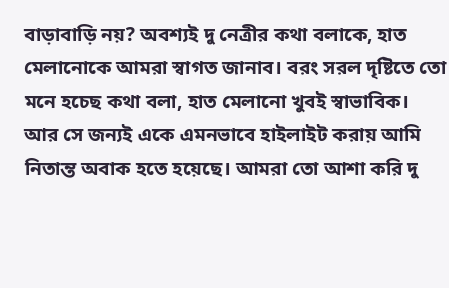বাড়াবাড়ি নয়? অবশ্যই দু নেত্রীর কথা বলাকে, হাত মেলানোকে আমরা স্বাগত জানাব। বরং সরল দৃষ্টিতে তো মনে হচেছ কথা বলা, হাত মেলানো খুবই স্বাভাবিক। আর সে জন্যই একে এমনভাবে হাইলাইট করায় আমি নিতান্ত অবাক হতে হয়েছে। আমরা তো আশা করি দু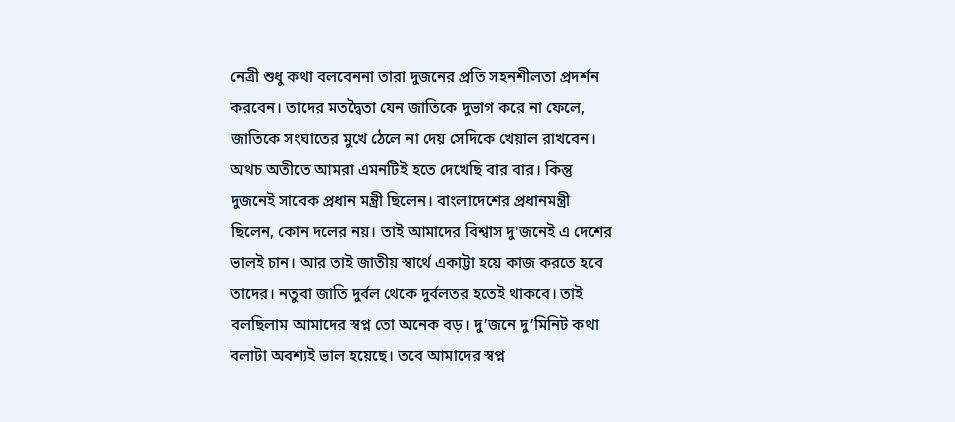নেত্রী শুধু কথা বলবেননা তারা দুজনের প্রতি সহনশীলতা প্রদর্শন করবেন। তাদের মতদ্বৈতা যেন জাতিকে দুভাগ করে না ফেলে, জাতিকে সংঘাতের মুখে ঠেলে না দেয় সেদিকে খেয়াল রাখবেন। অথচ অতীতে আমরা এমনটিই হতে দেখেছি বার বার। কিন্তু দুজনেই সাবেক প্রধান মন্ত্রী ছিলেন। বাংলাদেশের প্রধানমন্ত্রী ছিলেন, কোন দলের নয়। তাই আমাদের বিশ্বাস দু'জনেই এ দেশের ভালই চান। আর তাই জাতীয় স্বার্থে একাট্টা হয়ে কাজ করতে হবে তাদের। নতুবা জাতি দুর্বল থেকে দুর্বলতর হতেই থাকবে। তাই বলছিলাম আমাদের স্বপ্ন তো অনেক বড়। দু’জনে দু’মিনিট কথা বলাটা অবশ্যই ভাল হয়েছে। তবে আমাদের স্বপ্ন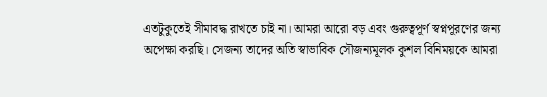এতটুকুতেই সীমাবদ্ধ রাখতে চাই না। আমরা আরো বড় এবং গুরুত্বপূর্ণ স্বপ্নপূরণের জন্য অপেক্ষা করছি। সেজন্য তাদের অতি স্বাভাবিক সৌজন্যমূলক কুশল বিনিময়কে আমরা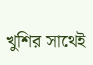খুশির সাথেই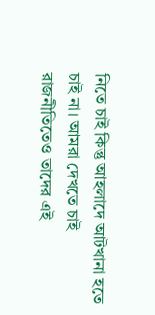নিতে চাই কিন্তু আহলাদে আটখানা হতে চাই না। আমরা দেখতে চাই রাজনীতিতেও তাদের এই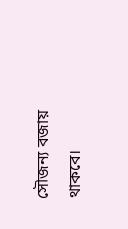সৌজন্য বজায় থাকবে।